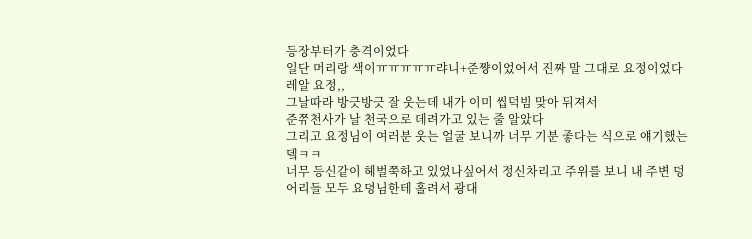등장부터가 충격이었다
일단 머리랑 색이ㅠㅠㅠㅠㅠ랴니+준쨩이었어서 진짜 말 그대로 요정이었다 레알 요정,,
그날따라 방긋방긋 잘 웃는데 내가 이미 씹덕빔 맞아 뒤져서
준쮸천사가 날 천국으로 데려가고 있는 줄 알았다
그리고 요정님이 여러분 웃는 얼굴 보니까 너무 기분 좋다는 식으로 얘기했는뎈ㅋㅋ
너무 등신같이 헤벌쭉하고 있었나싶어서 정신차리고 주위를 보니 내 주변 덩어리들 모두 요뎡님한테 홀려서 광대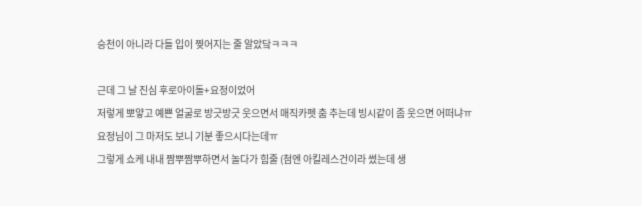승천이 아니라 다들 입이 찢어지는 줄 알았닼ㅋㅋㅋ

근데 그 날 진심 후로아이돌+요정이었어
저렇게 뽀얗고 예쁜 얼굴로 방긋방긋 웃으면서 매직카펫 춤 추는데 빙시같이 좀 웃으면 어떠냐ㅠ
요정님이 그 마저도 보니 기분 좋으시다는데ㅠ
그렇게 쇼케 내내 짬뿌짬뿌하면서 놀다가 힘줄 (첨엔 아킬레스건이라 썼는데 생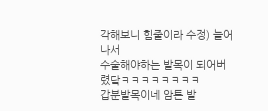각해보니 힘줄이라 수정) 늘어나서
수술해야하는 발목이 되어버렸닼ㅋㅋㅋㅋㅋㅋㅋㅋ
갑분발목이네 암튼 발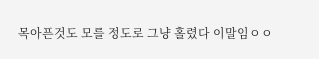목아픈것도 모를 정도로 그냥 홀렸다 이말임ㅇㅇ